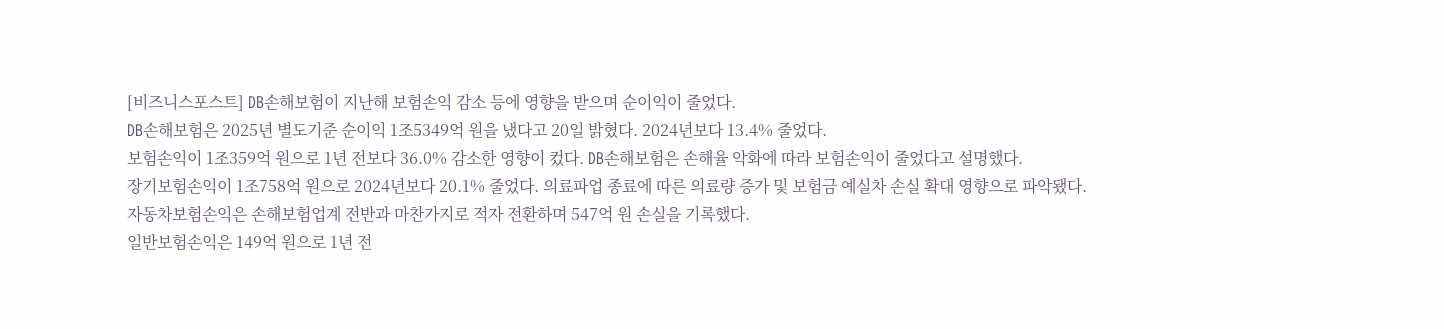[비즈니스포스트] DB손해보험이 지난해 보험손익 감소 등에 영향을 받으며 순이익이 줄었다.
DB손해보험은 2025년 별도기준 순이익 1조5349억 원을 냈다고 20일 밝혔다. 2024년보다 13.4% 줄었다.
보험손익이 1조359억 원으로 1년 전보다 36.0% 감소한 영향이 컸다. DB손해보험은 손해율 악화에 따라 보험손익이 줄었다고 설명했다.
장기보험손익이 1조758억 원으로 2024년보다 20.1% 줄었다. 의료파업 종료에 따른 의료량 증가 및 보험금 예실차 손실 확대 영향으로 파악됐다.
자동차보험손익은 손해보험업계 전반과 마찬가지로 적자 전환하며 547억 원 손실을 기록했다.
일반보험손익은 149억 원으로 1년 전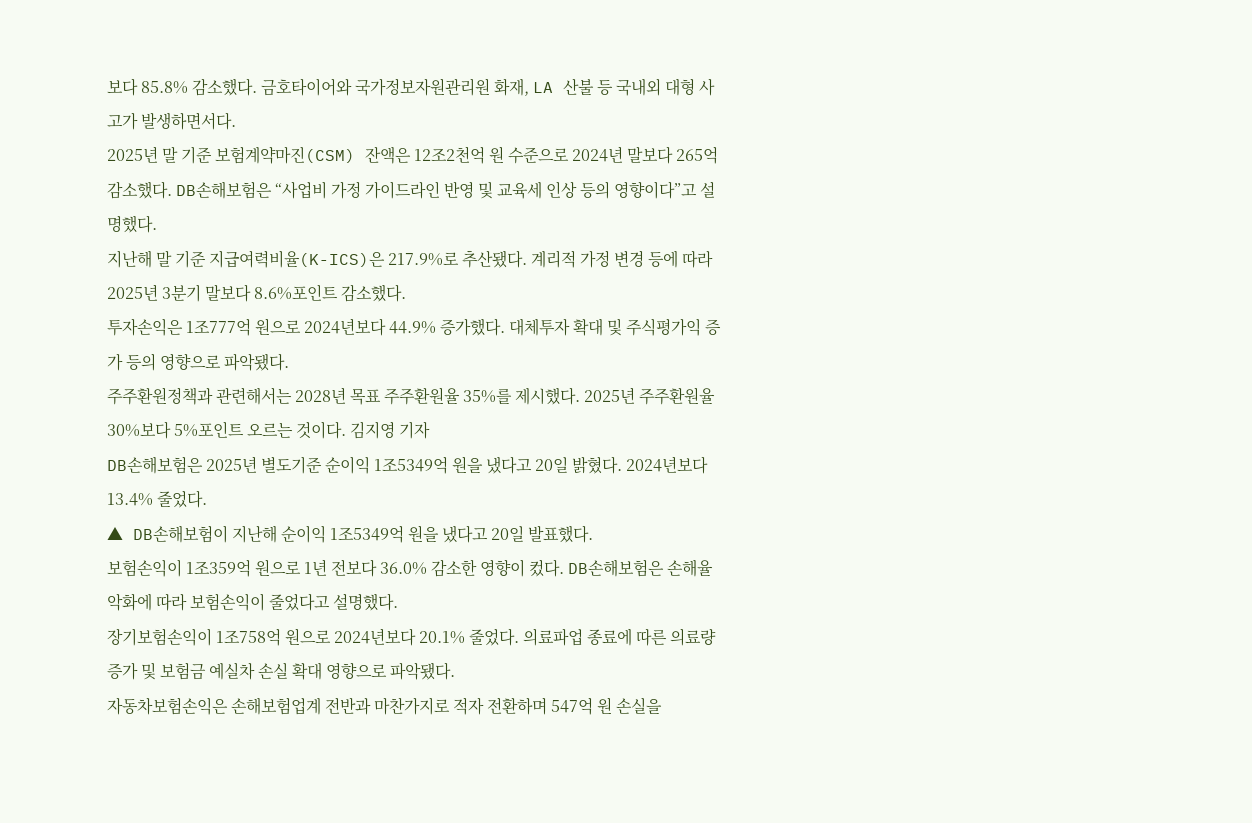보다 85.8% 감소했다. 금호타이어와 국가정보자원관리원 화재, LA 산불 등 국내외 대형 사고가 발생하면서다.
2025년 말 기준 보험계약마진(CSM) 잔액은 12조2천억 원 수준으로 2024년 말보다 265억 감소했다. DB손해보험은 “사업비 가정 가이드라인 반영 및 교육세 인상 등의 영향이다”고 설명했다.
지난해 말 기준 지급여력비율(K-ICS)은 217.9%로 추산됐다. 계리적 가정 변경 등에 따라 2025년 3분기 말보다 8.6%포인트 감소했다.
투자손익은 1조777억 원으로 2024년보다 44.9% 증가했다. 대체투자 확대 및 주식평가익 증가 등의 영향으로 파악됐다.
주주환원정책과 관련해서는 2028년 목표 주주환원율 35%를 제시했다. 2025년 주주환원율 30%보다 5%포인트 오르는 것이다. 김지영 기자
DB손해보험은 2025년 별도기준 순이익 1조5349억 원을 냈다고 20일 밝혔다. 2024년보다 13.4% 줄었다.
▲ DB손해보험이 지난해 순이익 1조5349억 원을 냈다고 20일 발표했다.
보험손익이 1조359억 원으로 1년 전보다 36.0% 감소한 영향이 컸다. DB손해보험은 손해율 악화에 따라 보험손익이 줄었다고 설명했다.
장기보험손익이 1조758억 원으로 2024년보다 20.1% 줄었다. 의료파업 종료에 따른 의료량 증가 및 보험금 예실차 손실 확대 영향으로 파악됐다.
자동차보험손익은 손해보험업계 전반과 마찬가지로 적자 전환하며 547억 원 손실을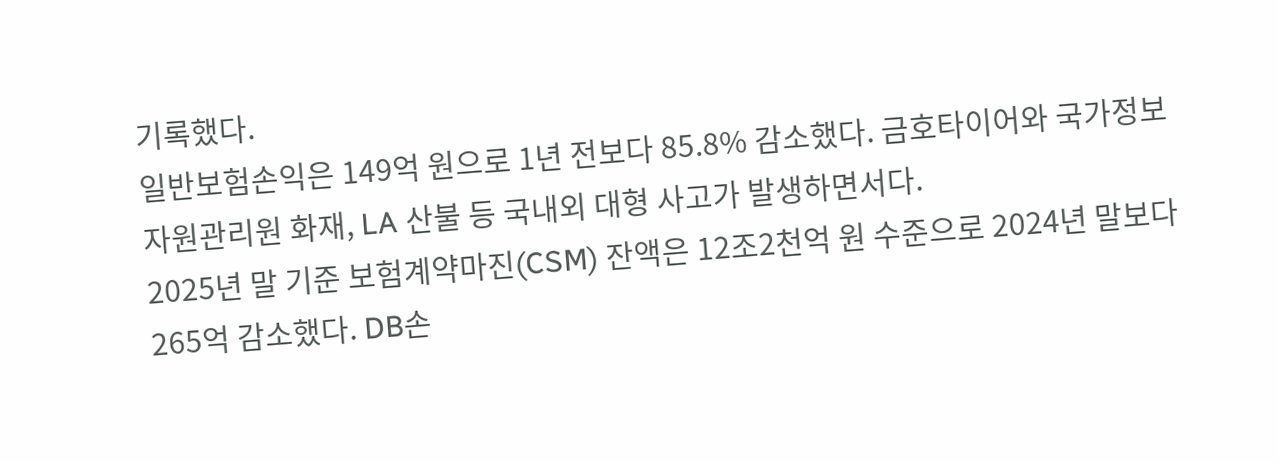기록했다.
일반보험손익은 149억 원으로 1년 전보다 85.8% 감소했다. 금호타이어와 국가정보자원관리원 화재, LA 산불 등 국내외 대형 사고가 발생하면서다.
2025년 말 기준 보험계약마진(CSM) 잔액은 12조2천억 원 수준으로 2024년 말보다 265억 감소했다. DB손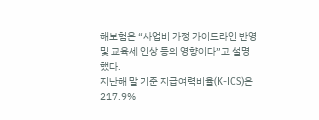해보험은 “사업비 가정 가이드라인 반영 및 교육세 인상 등의 영향이다”고 설명했다.
지난해 말 기준 지급여력비율(K-ICS)은 217.9%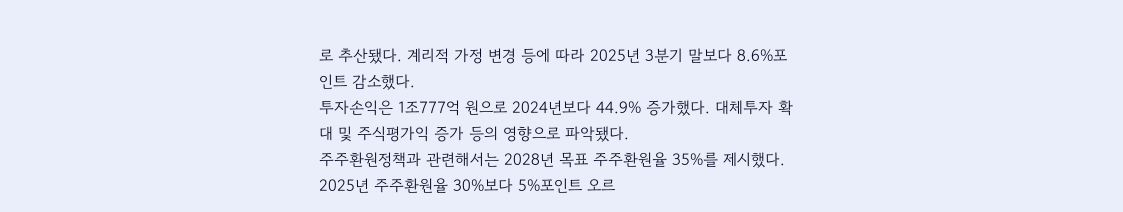로 추산됐다. 계리적 가정 변경 등에 따라 2025년 3분기 말보다 8.6%포인트 감소했다.
투자손익은 1조777억 원으로 2024년보다 44.9% 증가했다. 대체투자 확대 및 주식평가익 증가 등의 영향으로 파악됐다.
주주환원정책과 관련해서는 2028년 목표 주주환원율 35%를 제시했다. 2025년 주주환원율 30%보다 5%포인트 오르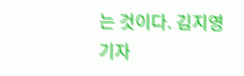는 것이다. 김지영 기자